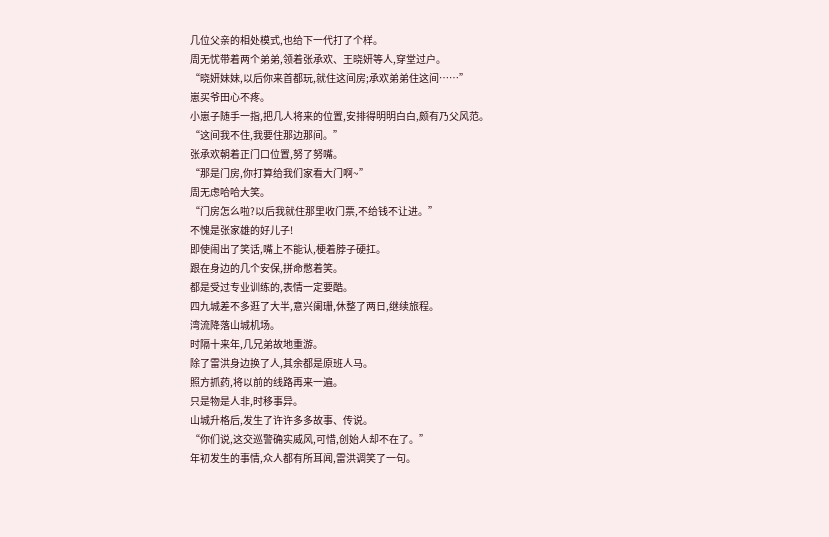几位父亲的相处模式,也给下一代打了个样。
周无忧带着两个弟弟,领着张承欢、王晓妍等人,穿堂过户。
“晓妍妹妹,以后你来首都玩,就住这间房;承欢弟弟住这间……”
崽买爷田心不疼。
小崽子随手一指,把几人将来的位置,安排得明明白白,颇有乃父风范。
“这间我不住,我要住那边那间。”
张承欢朝着正门口位置,努了努嘴。
“那是门房,你打算给我们家看大门啊~”
周无虑哈哈大笑。
“门房怎么啦?以后我就住那里收门票,不给钱不让进。”
不愧是张家雄的好儿子!
即使闹出了笑话,嘴上不能认,梗着脖子硬扛。
跟在身边的几个安保,拼命憋着笑。
都是受过专业训练的,表情一定要酷。
四九城差不多逛了大半,意兴阑珊,休整了两日,继续旅程。
湾流降落山城机场。
时隔十来年,几兄弟故地重游。
除了雷洪身边换了人,其余都是原班人马。
照方抓药,将以前的线路再来一遍。
只是物是人非,时移事异。
山城升格后,发生了许许多多故事、传说。
“你们说,这交巡警确实威风,可惜,创始人却不在了。”
年初发生的事情,众人都有所耳闻,雷洪调笑了一句。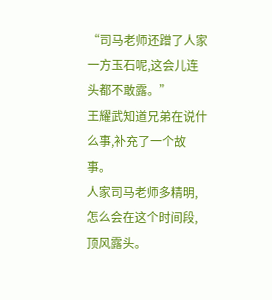“司马老师还蹭了人家一方玉石呢,这会儿连头都不敢露。”
王耀武知道兄弟在说什么事,补充了一个故事。
人家司马老师多精明,怎么会在这个时间段,顶风露头。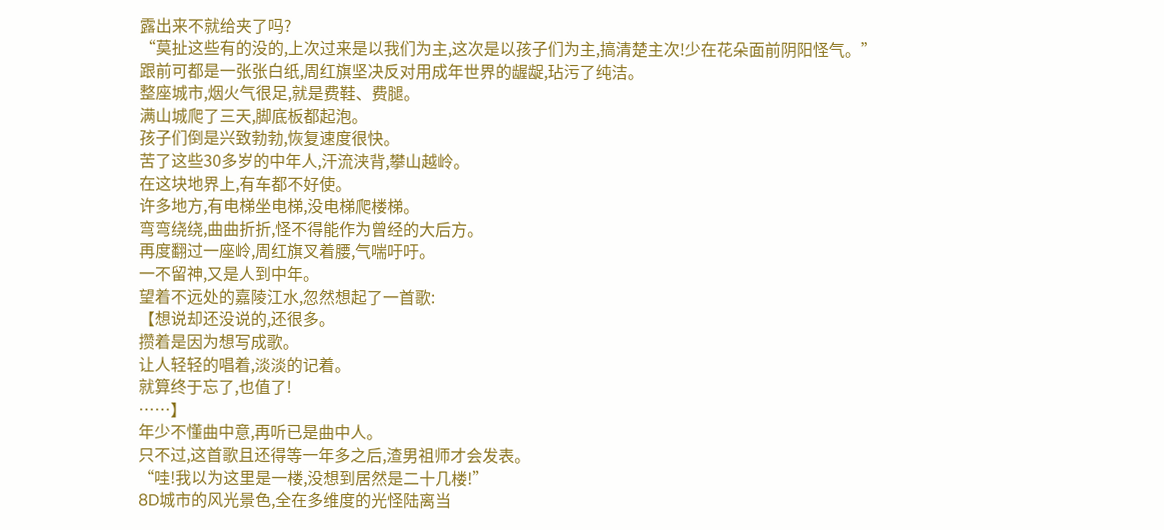露出来不就给夹了吗?
“莫扯这些有的没的,上次过来是以我们为主,这次是以孩子们为主,搞清楚主次!少在花朵面前阴阳怪气。”
跟前可都是一张张白纸,周红旗坚决反对用成年世界的龌龊,玷污了纯洁。
整座城市,烟火气很足,就是费鞋、费腿。
满山城爬了三天,脚底板都起泡。
孩子们倒是兴致勃勃,恢复速度很快。
苦了这些30多岁的中年人,汗流浃背,攀山越岭。
在这块地界上,有车都不好使。
许多地方,有电梯坐电梯,没电梯爬楼梯。
弯弯绕绕,曲曲折折,怪不得能作为曾经的大后方。
再度翻过一座岭,周红旗叉着腰,气喘吁吁。
一不留神,又是人到中年。
望着不远处的嘉陵江水,忽然想起了一首歌:
【想说却还没说的,还很多。
攒着是因为想写成歌。
让人轻轻的唱着,淡淡的记着。
就算终于忘了,也值了!
……】
年少不懂曲中意,再听已是曲中人。
只不过,这首歌且还得等一年多之后,渣男祖师才会发表。
“哇!我以为这里是一楼,没想到居然是二十几楼!”
8D城市的风光景色,全在多维度的光怪陆离当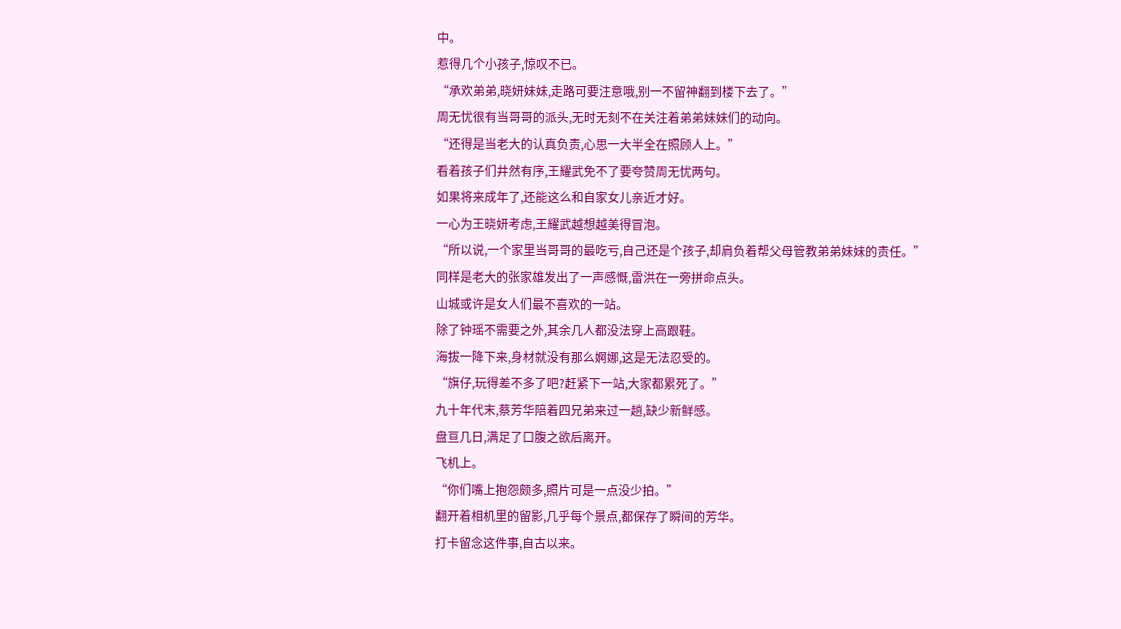中。
惹得几个小孩子,惊叹不已。
“承欢弟弟,晓妍妹妹,走路可要注意哦,别一不留神翻到楼下去了。”
周无忧很有当哥哥的派头,无时无刻不在关注着弟弟妹妹们的动向。
“还得是当老大的认真负责,心思一大半全在照顾人上。”
看着孩子们井然有序,王耀武免不了要夸赞周无忧两句。
如果将来成年了,还能这么和自家女儿亲近才好。
一心为王晓妍考虑,王耀武越想越美得冒泡。
“所以说,一个家里当哥哥的最吃亏,自己还是个孩子,却肩负着帮父母管教弟弟妹妹的责任。”
同样是老大的张家雄发出了一声感慨,雷洪在一旁拼命点头。
山城或许是女人们最不喜欢的一站。
除了钟瑶不需要之外,其余几人都没法穿上高跟鞋。
海拔一降下来,身材就没有那么婀娜,这是无法忍受的。
“旗仔,玩得差不多了吧?赶紧下一站,大家都累死了。”
九十年代末,蔡芳华陪着四兄弟来过一趟,缺少新鲜感。
盘亘几日,满足了口腹之欲后离开。
飞机上。
“你们嘴上抱怨颇多,照片可是一点没少拍。”
翻开着相机里的留影,几乎每个景点,都保存了瞬间的芳华。
打卡留念这件事,自古以来。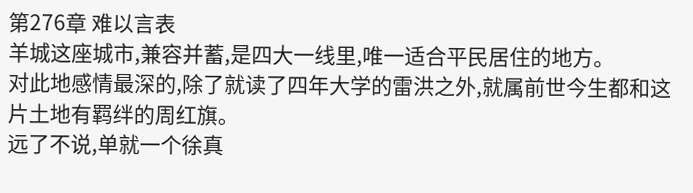第276章 难以言表
羊城这座城市,兼容并蓄,是四大一线里,唯一适合平民居住的地方。
对此地感情最深的,除了就读了四年大学的雷洪之外,就属前世今生都和这片土地有羁绊的周红旗。
远了不说,单就一个徐真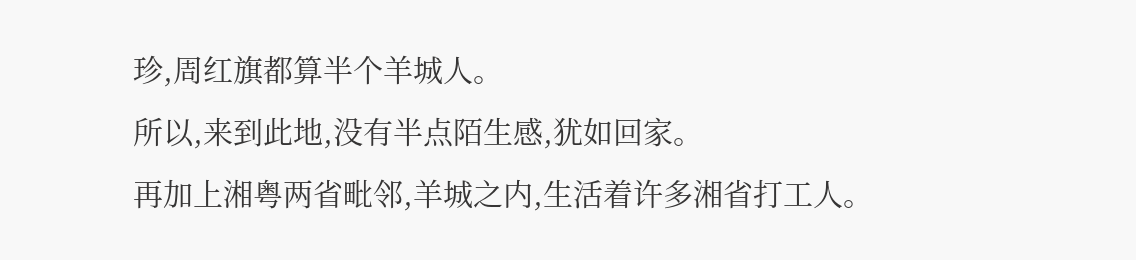珍,周红旗都算半个羊城人。
所以,来到此地,没有半点陌生感,犹如回家。
再加上湘粤两省毗邻,羊城之内,生活着许多湘省打工人。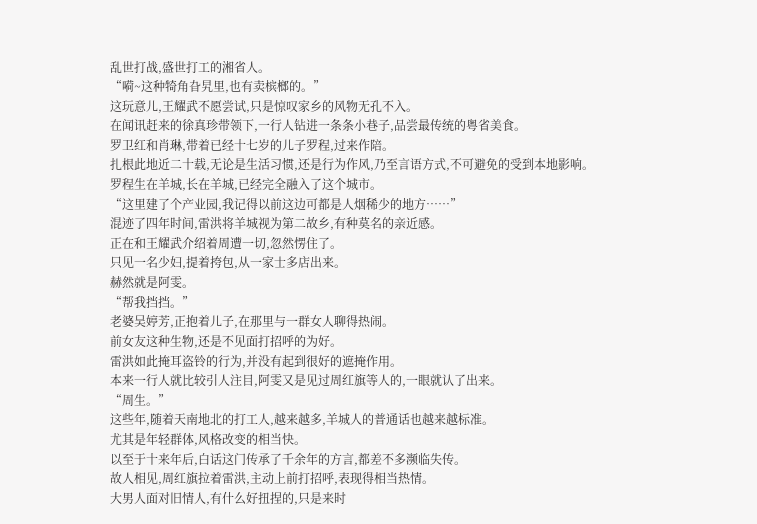乱世打战,盛世打工的湘省人。
“嗬~这种犄角旮旯里,也有卖槟榔的。”
这玩意儿,王耀武不愿尝试,只是惊叹家乡的风物无孔不入。
在闻讯赶来的徐真珍带领下,一行人钻进一条条小巷子,品尝最传统的粤省美食。
罗卫红和肖琳,带着已经十七岁的儿子罗程,过来作陪。
扎根此地近二十载,无论是生活习惯,还是行为作风,乃至言语方式,不可避免的受到本地影响。
罗程生在羊城,长在羊城,已经完全融入了这个城市。
“这里建了个产业园,我记得以前这边可都是人烟稀少的地方……”
混迹了四年时间,雷洪将羊城视为第二故乡,有种莫名的亲近感。
正在和王耀武介绍着周遭一切,忽然愣住了。
只见一名少妇,提着挎包,从一家士多店出来。
赫然就是阿雯。
“帮我挡挡。”
老婆吴婷芳,正抱着儿子,在那里与一群女人聊得热闹。
前女友这种生物,还是不见面打招呼的为好。
雷洪如此掩耳盗铃的行为,并没有起到很好的遮掩作用。
本来一行人就比较引人注目,阿雯又是见过周红旗等人的,一眼就认了出来。
“周生。”
这些年,随着天南地北的打工人,越来越多,羊城人的普通话也越来越标准。
尤其是年轻群体,风格改变的相当快。
以至于十来年后,白话这门传承了千余年的方言,都差不多濒临失传。
故人相见,周红旗拉着雷洪,主动上前打招呼,表现得相当热情。
大男人面对旧情人,有什么好扭捏的,只是来时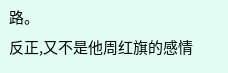路。
反正,又不是他周红旗的感情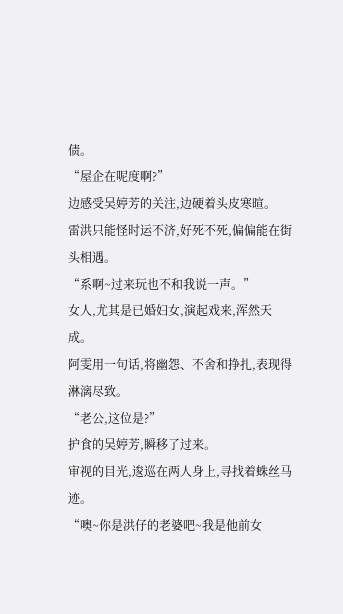债。
“屋企在呢度啊?”
边感受吴婷芳的关注,边硬着头皮寒暄。
雷洪只能怪时运不济,好死不死,偏偏能在街头相遇。
“系啊~过来玩也不和我说一声。”
女人,尤其是已婚妇女,演起戏来,浑然天成。
阿雯用一句话,将幽怨、不舍和挣扎,表现得淋漓尽致。
“老公,这位是?”
护食的吴婷芳,瞬移了过来。
审视的目光,逡巡在两人身上,寻找着蛛丝马迹。
“噢~你是洪仔的老婆吧~我是他前女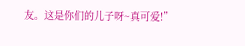友。这是你们的儿子呀~真可爱!”